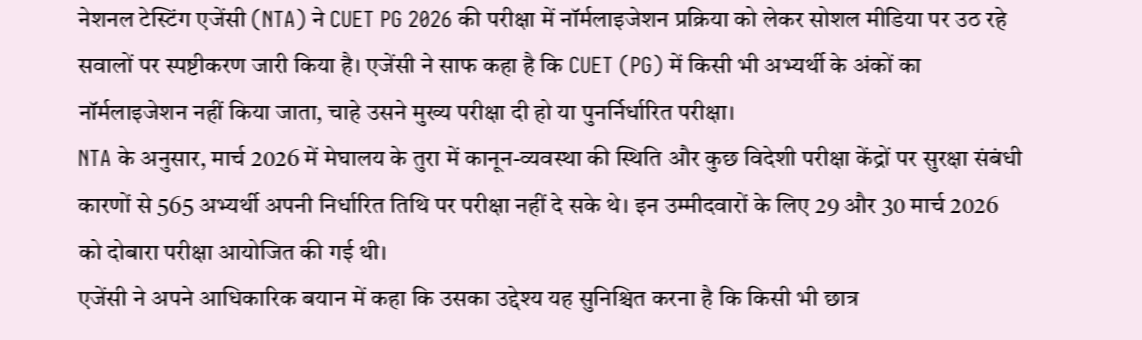नेशनल टेस्टिंग एजेंसी (NTA) ने CUET PG 2026 की परीक्षा में नॉर्मलाइजेशन प्रक्रिया को लेकर सोशल मीडिया पर उठ रहे सवालों पर स्पष्टीकरण जारी किया है। एजेंसी ने साफ कहा है कि CUET (PG) में किसी भी अभ्यर्थी के अंकों का नॉर्मलाइजेशन नहीं किया जाता, चाहे उसने मुख्य परीक्षा दी हो या पुनर्निर्धारित परीक्षा।
NTA के अनुसार, मार्च 2026 में मेघालय के तुरा में कानून-व्यवस्था की स्थिति और कुछ विदेशी परीक्षा केंद्रों पर सुरक्षा संबंधी कारणों से 565 अभ्यर्थी अपनी निर्धारित तिथि पर परीक्षा नहीं दे सके थे। इन उम्मीदवारों के लिए 29 और 30 मार्च 2026 को दोबारा परीक्षा आयोजित की गई थी।
एजेंसी ने अपने आधिकारिक बयान में कहा कि उसका उद्देश्य यह सुनिश्चित करना है कि किसी भी छात्र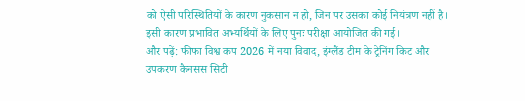को ऐसी परिस्थितियों के कारण नुकसान न हो, जिन पर उसका कोई नियंत्रण नहीं है। इसी कारण प्रभावित अभ्यर्थियों के लिए पुनः परीक्षा आयोजित की गई।
और पढ़ें: फीफा विश्व कप 2026 में नया विवाद, इंग्लैंड टीम के ट्रेनिंग किट और उपकरण कैनसस सिटी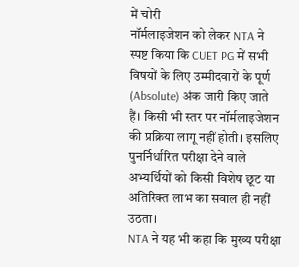में चोरी
नॉर्मलाइजेशन को लेकर NTA ने स्पष्ट किया कि CUET PG में सभी विषयों के लिए उम्मीदवारों के पूर्ण (Absolute) अंक जारी किए जाते हैं। किसी भी स्तर पर नॉर्मलाइजेशन की प्रक्रिया लागू नहीं होती। इसलिए पुनर्निर्धारित परीक्षा देने वाले अभ्यर्थियों को किसी विशेष छूट या अतिरिक्त लाभ का सवाल ही नहीं उठता।
NTA ने यह भी कहा कि मुख्य परीक्षा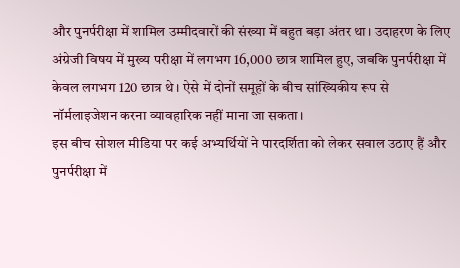और पुनर्परीक्षा में शामिल उम्मीदवारों की संख्या में बहुत बड़ा अंतर था। उदाहरण के लिए अंग्रेजी विषय में मुख्य परीक्षा में लगभग 16,000 छात्र शामिल हुए, जबकि पुनर्परीक्षा में केवल लगभग 120 छात्र थे। ऐसे में दोनों समूहों के बीच सांख्यिकीय रूप से नॉर्मलाइजेशन करना व्यावहारिक नहीं माना जा सकता।
इस बीच सोशल मीडिया पर कई अभ्यर्थियों ने पारदर्शिता को लेकर सवाल उठाए हैं और पुनर्परीक्षा में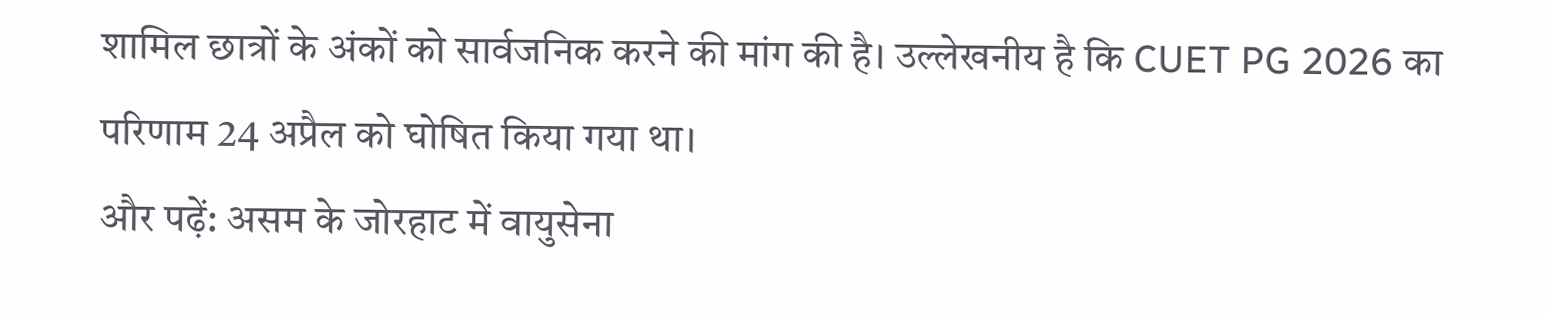शामिल छात्रों के अंकों को सार्वजनिक करने की मांग की है। उल्लेखनीय है कि CUET PG 2026 का परिणाम 24 अप्रैल को घोषित किया गया था।
और पढ़ें: असम के जोरहाट में वायुसेना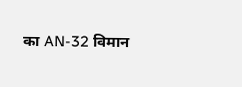का AN-32 विमान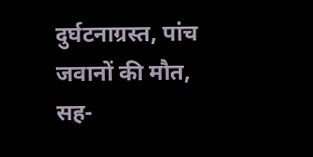दुर्घटनाग्रस्त, पांच जवानों की मौत, सह-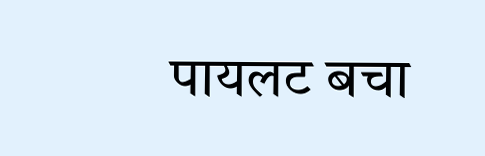पायलट बचा